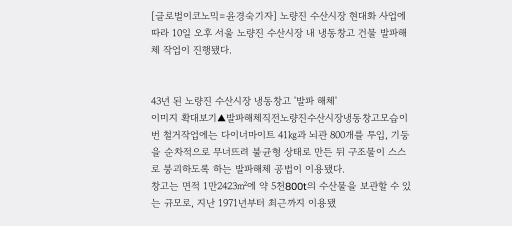[글로벌이코노믹=윤경숙기자] 노량진 수산시장 현대화 사업에 따라 10일 오후 서울 노량진 수산시장 내 냉동창고 건물 발파해체 작업이 진행됐다.


43년 된 노량진 수산시장 냉동창고 '발파 해체'
이미지 확대보기▲발파해체직전노량진수산시장냉동창고모습이번 철거작업에는 다이너마이트 41㎏과 뇌관 800개를 투입, 기둥을 순차적으로 무너뜨려 불균형 상태로 만든 뒤 구조물이 스스로 붕괴하도록 하는 발파해체 공법이 이용됐다.
창고는 면적 1만2423㎡에 약 5천800t의 수산물을 보관할 수 있는 규모로, 지난 1971년부터 최근까지 이용됐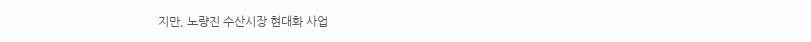지만, 노량진 수산시장 현대화 사업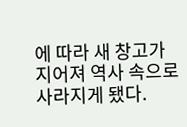에 따라 새 창고가 지어져 역사 속으로 사라지게 됐다.